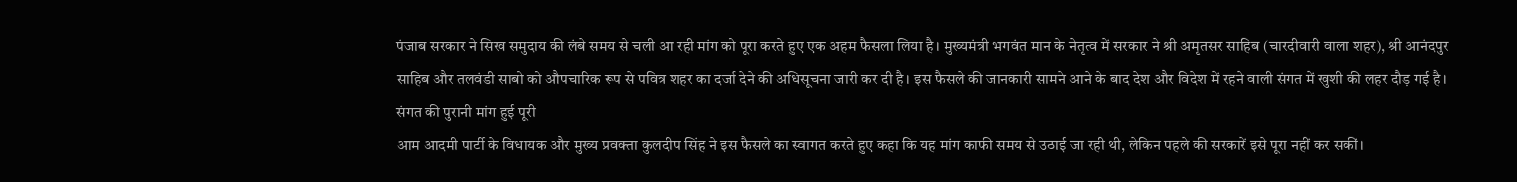पंजाब सरकार ने सिख समुदाय की लंबे समय से चली आ रही मांग को पूरा करते हुए एक अहम फैसला लिया है। मुख्यमंत्री भगवंत मान के नेतृत्व में सरकार ने श्री अमृतसर साहिब (चारदीवारी वाला शहर), श्री आनंदपुर साहिब और तलवंडी साबो को औपचारिक रूप से पवित्र शहर का दर्जा देने की अधिसूचना जारी कर दी है। इस फैसले की जानकारी सामने आने के बाद देश और विदेश में रहने वाली संगत में खुशी की लहर दौड़ गई है।
संगत की पुरानी मांग हुई पूरी
आम आदमी पार्टी के विधायक और मुख्य प्रवक्ता कुलदीप सिंह ने इस फैसले का स्वागत करते हुए कहा कि यह मांग काफी समय से उठाई जा रही थी, लेकिन पहले की सरकारें इसे पूरा नहीं कर सकीं।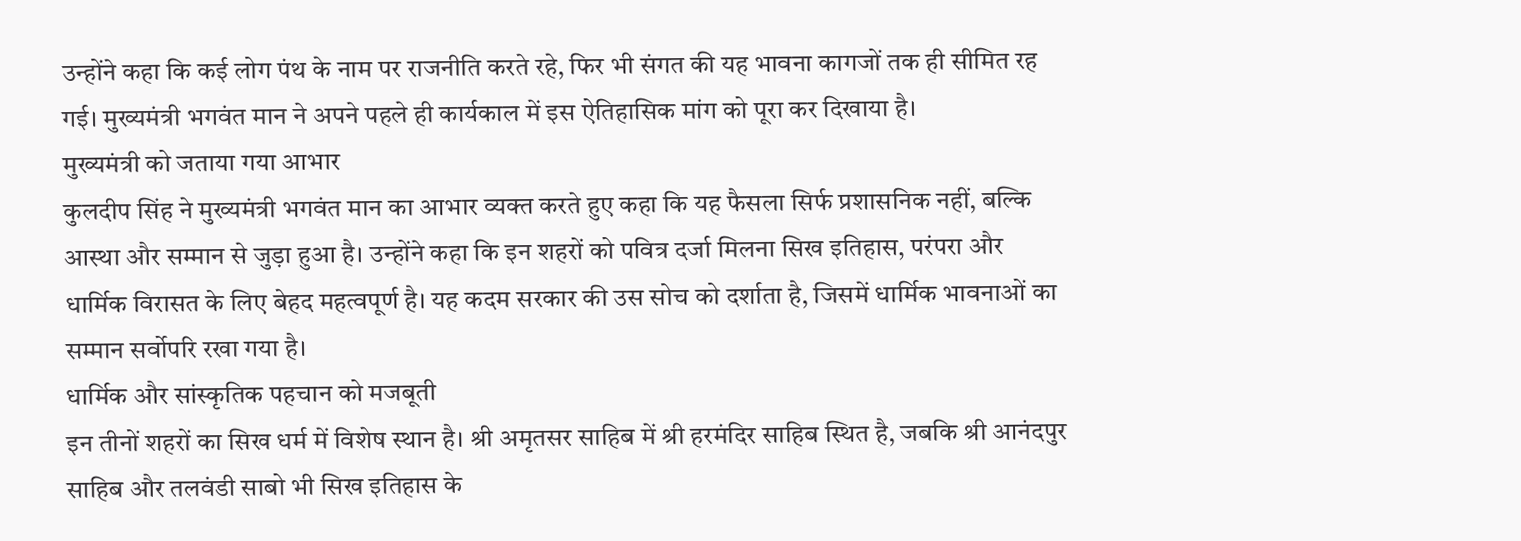उन्होंने कहा कि कई लोग पंथ के नाम पर राजनीति करते रहे, फिर भी संगत की यह भावना कागजों तक ही सीमित रह गई। मुख्यमंत्री भगवंत मान ने अपने पहले ही कार्यकाल में इस ऐतिहासिक मांग को पूरा कर दिखाया है।
मुख्यमंत्री को जताया गया आभार
कुलदीप सिंह ने मुख्यमंत्री भगवंत मान का आभार व्यक्त करते हुए कहा कि यह फैसला सिर्फ प्रशासनिक नहीं, बल्कि आस्था और सम्मान से जुड़ा हुआ है। उन्होंने कहा कि इन शहरों को पवित्र दर्जा मिलना सिख इतिहास, परंपरा और धार्मिक विरासत के लिए बेहद महत्वपूर्ण है। यह कदम सरकार की उस सोच को दर्शाता है, जिसमें धार्मिक भावनाओं का सम्मान सर्वोपरि रखा गया है।
धार्मिक और सांस्कृतिक पहचान को मजबूती
इन तीनों शहरों का सिख धर्म में विशेष स्थान है। श्री अमृतसर साहिब में श्री हरमंदिर साहिब स्थित है, जबकि श्री आनंदपुर साहिब और तलवंडी साबो भी सिख इतिहास के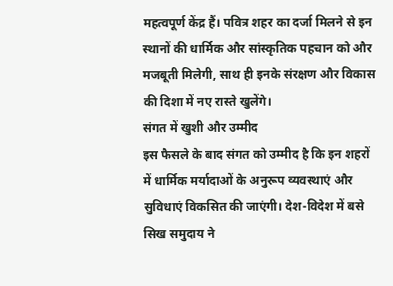महत्वपूर्ण केंद्र हैं। पवित्र शहर का दर्जा मिलने से इन स्थानों की धार्मिक और सांस्कृतिक पहचान को और मजबूती मिलेगी, साथ ही इनके संरक्षण और विकास की दिशा में नए रास्ते खुलेंगे।
संगत में खुशी और उम्मीद
इस फैसले के बाद संगत को उम्मीद है कि इन शहरों में धार्मिक मर्यादाओं के अनुरूप व्यवस्थाएं और सुविधाएं विकसित की जाएंगी। देश-विदेश में बसे सिख समुदाय ने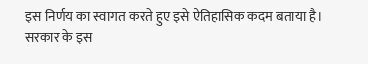इस निर्णय का स्वागत करते हुए इसे ऐतिहासिक कदम बताया है। सरकार के इस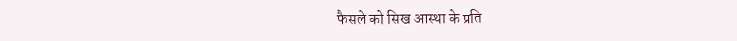फैसले को सिख आस्था के प्रति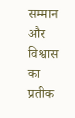सम्मान और विश्वास का प्रतीक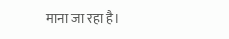माना जा रहा है।